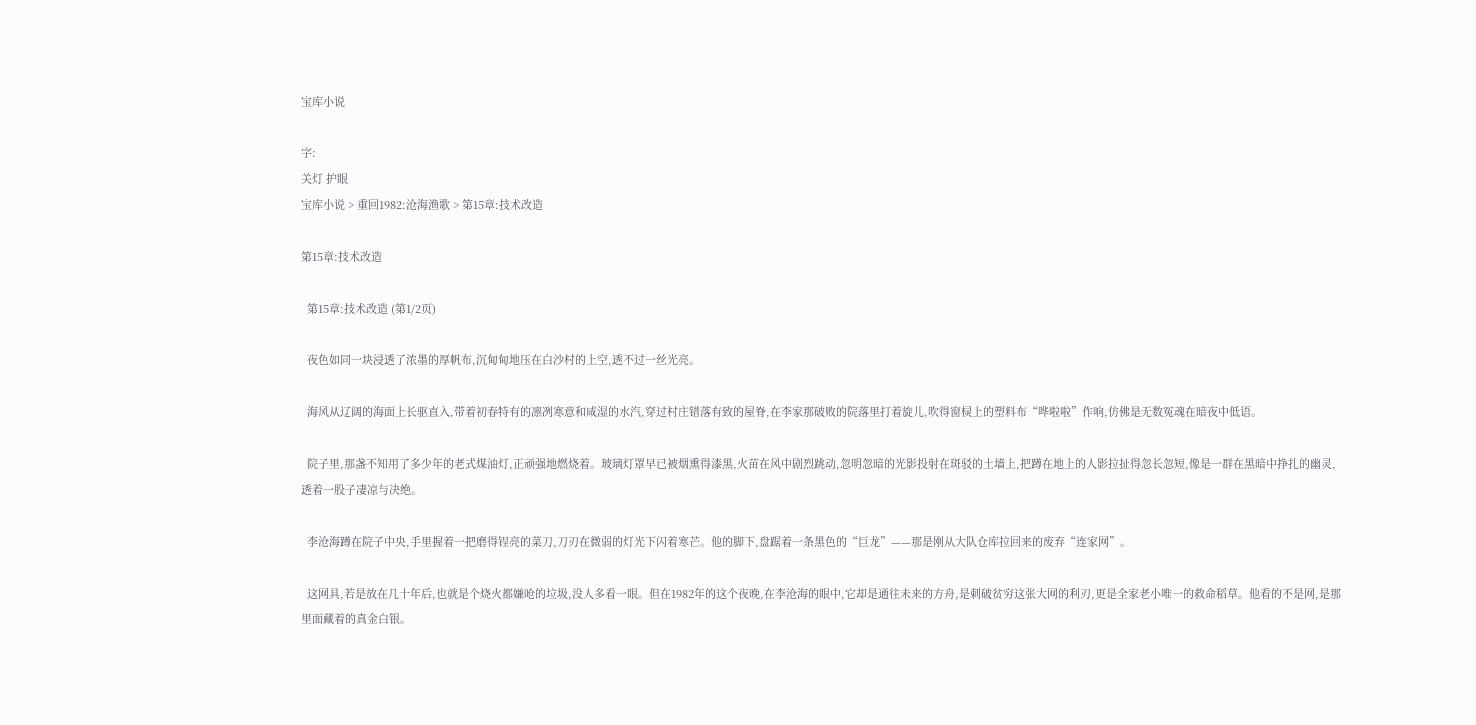宝库小说

字:
关灯 护眼
宝库小说 > 重回1982:沧海渔歌 > 第15章:技术改造

第15章:技术改造

  第15章:技术改造 (第1/2页)

  夜色如同一块浸透了浓墨的厚帆布,沉甸甸地压在白沙村的上空,透不过一丝光亮。

  海风从辽阔的海面上长驱直入,带着初春特有的凛冽寒意和咸湿的水汽,穿过村庄错落有致的屋脊,在李家那破败的院落里打着旋儿,吹得窗棂上的塑料布“哗啦啦”作响,仿佛是无数冤魂在暗夜中低语。

  院子里,那盏不知用了多少年的老式煤油灯,正顽强地燃烧着。玻璃灯罩早已被烟熏得漆黑,火苗在风中剧烈跳动,忽明忽暗的光影投射在斑驳的土墙上,把蹲在地上的人影拉扯得忽长忽短,像是一群在黑暗中挣扎的幽灵,透着一股子凄凉与决绝。

  李沧海蹲在院子中央,手里握着一把磨得锃亮的菜刀,刀刃在微弱的灯光下闪着寒芒。他的脚下,盘踞着一条黑色的“巨龙”——那是刚从大队仓库拉回来的废弃“连家网”。

  这网具,若是放在几十年后,也就是个烧火都嫌呛的垃圾,没人多看一眼。但在1982年的这个夜晚,在李沧海的眼中,它却是通往未来的方舟,是刺破贫穷这张大网的利刃,更是全家老小唯一的救命稻草。他看的不是网,是那里面藏着的真金白银。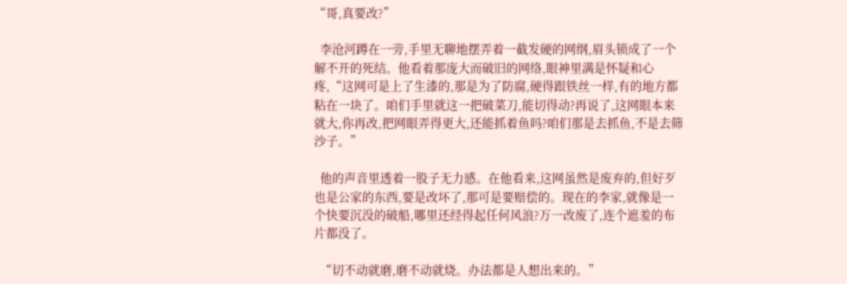“哥,真要改?”

  李沧河蹲在一旁,手里无聊地摆弄着一截发硬的网纲,眉头锁成了一个解不开的死结。他看着那庞大而破旧的网络,眼神里满是怀疑和心疼,“这网可是上了生漆的,那是为了防腐,硬得跟铁丝一样,有的地方都粘在一块了。咱们手里就这一把破菜刀,能切得动?再说了,这网眼本来就大,你再改,把网眼弄得更大,还能抓着鱼吗?咱们那是去抓鱼,不是去筛沙子。”

  他的声音里透着一股子无力感。在他看来,这网虽然是废弃的,但好歹也是公家的东西,要是改坏了,那可是要赔偿的。现在的李家,就像是一个快要沉没的破船,哪里还经得起任何风浪?万一改废了,连个遮羞的布片都没了。

  “切不动就磨,磨不动就烧。办法都是人想出来的。”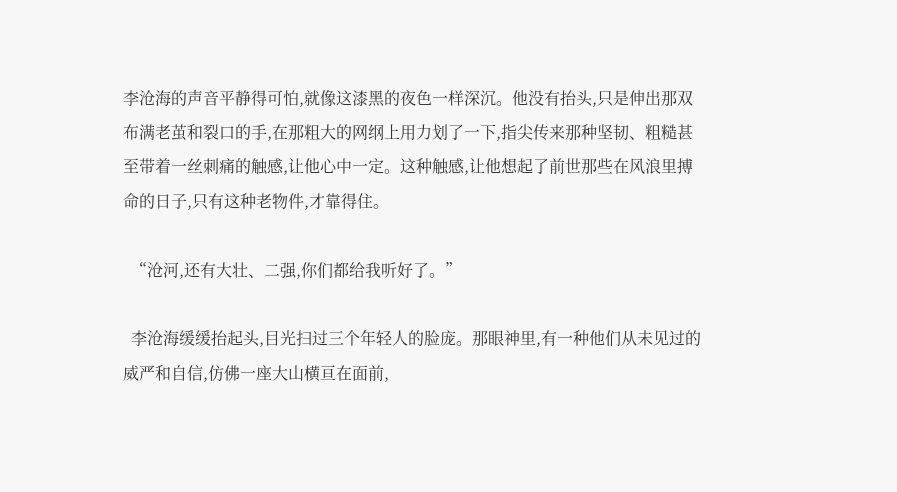李沧海的声音平静得可怕,就像这漆黑的夜色一样深沉。他没有抬头,只是伸出那双布满老茧和裂口的手,在那粗大的网纲上用力划了一下,指尖传来那种坚韧、粗糙甚至带着一丝刺痛的触感,让他心中一定。这种触感,让他想起了前世那些在风浪里搏命的日子,只有这种老物件,才靠得住。

  “沧河,还有大壮、二强,你们都给我听好了。”

  李沧海缓缓抬起头,目光扫过三个年轻人的脸庞。那眼神里,有一种他们从未见过的威严和自信,仿佛一座大山横亘在面前,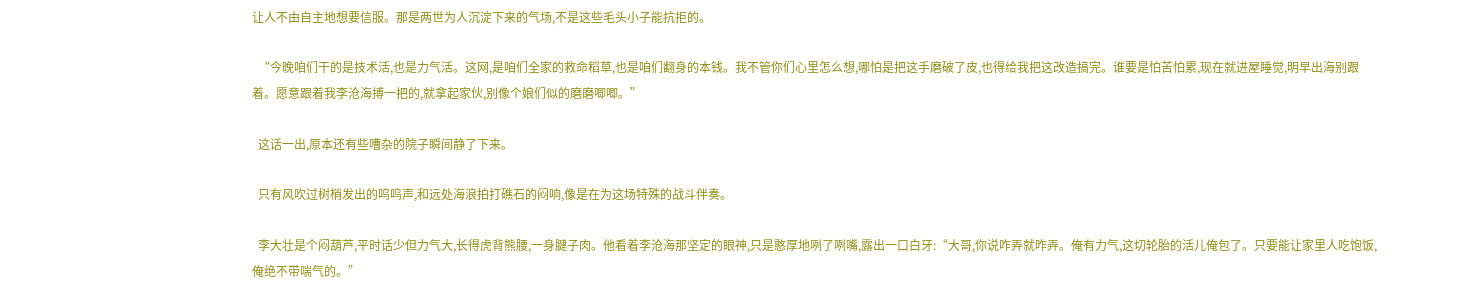让人不由自主地想要信服。那是两世为人沉淀下来的气场,不是这些毛头小子能抗拒的。

  “今晚咱们干的是技术活,也是力气活。这网,是咱们全家的救命稻草,也是咱们翻身的本钱。我不管你们心里怎么想,哪怕是把这手磨破了皮,也得给我把这改造搞完。谁要是怕苦怕累,现在就进屋睡觉,明早出海别跟着。愿意跟着我李沧海搏一把的,就拿起家伙,别像个娘们似的磨磨唧唧。”

  这话一出,原本还有些嘈杂的院子瞬间静了下来。

  只有风吹过树梢发出的呜呜声,和远处海浪拍打礁石的闷响,像是在为这场特殊的战斗伴奏。

  李大壮是个闷葫芦,平时话少但力气大,长得虎背熊腰,一身腱子肉。他看着李沧海那坚定的眼神,只是憨厚地咧了咧嘴,露出一口白牙:“大哥,你说咋弄就咋弄。俺有力气,这切轮胎的活儿俺包了。只要能让家里人吃饱饭,俺绝不带喘气的。”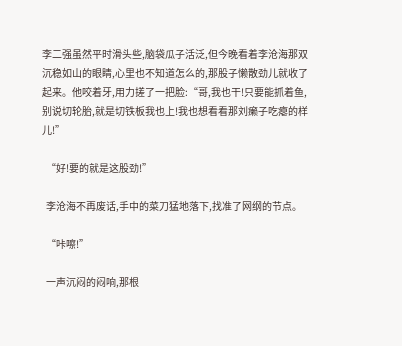李二强虽然平时滑头些,脑袋瓜子活泛,但今晚看着李沧海那双沉稳如山的眼睛,心里也不知道怎么的,那股子懒散劲儿就收了起来。他咬着牙,用力搓了一把脸:“哥,我也干!只要能抓着鱼,别说切轮胎,就是切铁板我也上!我也想看看那刘癞子吃瘪的样儿!”

  “好!要的就是这股劲!”

  李沧海不再废话,手中的菜刀猛地落下,找准了网纲的节点。

  “咔嚓!”

  一声沉闷的闷响,那根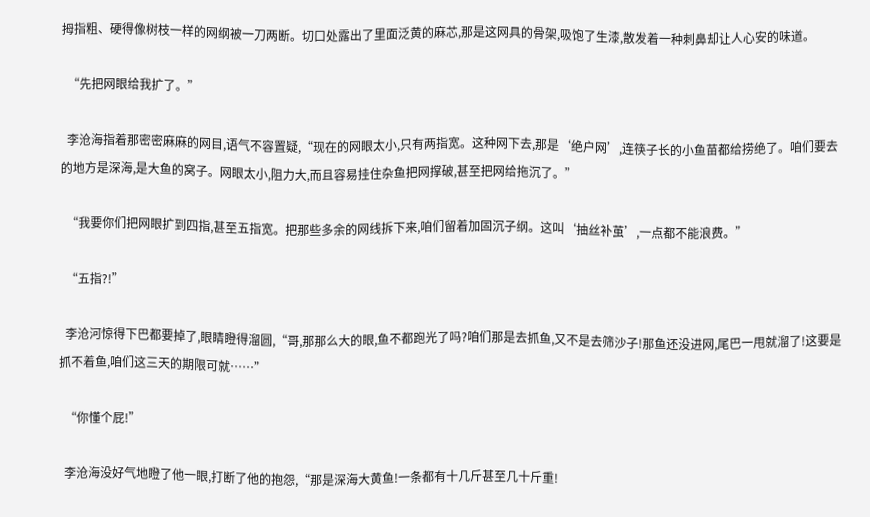拇指粗、硬得像树枝一样的网纲被一刀两断。切口处露出了里面泛黄的麻芯,那是这网具的骨架,吸饱了生漆,散发着一种刺鼻却让人心安的味道。

  “先把网眼给我扩了。”

  李沧海指着那密密麻麻的网目,语气不容置疑,“现在的网眼太小,只有两指宽。这种网下去,那是‘绝户网’,连筷子长的小鱼苗都给捞绝了。咱们要去的地方是深海,是大鱼的窝子。网眼太小,阻力大,而且容易挂住杂鱼把网撑破,甚至把网给拖沉了。”

  “我要你们把网眼扩到四指,甚至五指宽。把那些多余的网线拆下来,咱们留着加固沉子纲。这叫‘抽丝补茧’,一点都不能浪费。”

  “五指?!”

  李沧河惊得下巴都要掉了,眼睛瞪得溜圆,“哥,那那么大的眼,鱼不都跑光了吗?咱们那是去抓鱼,又不是去筛沙子!那鱼还没进网,尾巴一甩就溜了!这要是抓不着鱼,咱们这三天的期限可就……”

  “你懂个屁!”

  李沧海没好气地瞪了他一眼,打断了他的抱怨,“那是深海大黄鱼!一条都有十几斤甚至几十斤重!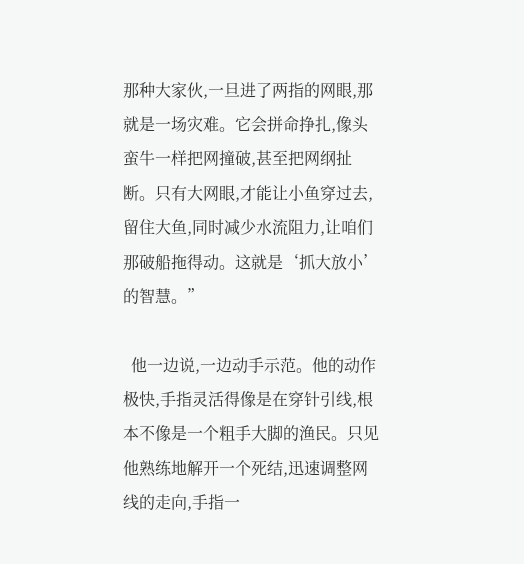那种大家伙,一旦进了两指的网眼,那就是一场灾难。它会拼命挣扎,像头蛮牛一样把网撞破,甚至把网纲扯断。只有大网眼,才能让小鱼穿过去,留住大鱼,同时减少水流阻力,让咱们那破船拖得动。这就是‘抓大放小’的智慧。”

  他一边说,一边动手示范。他的动作极快,手指灵活得像是在穿针引线,根本不像是一个粗手大脚的渔民。只见他熟练地解开一个死结,迅速调整网线的走向,手指一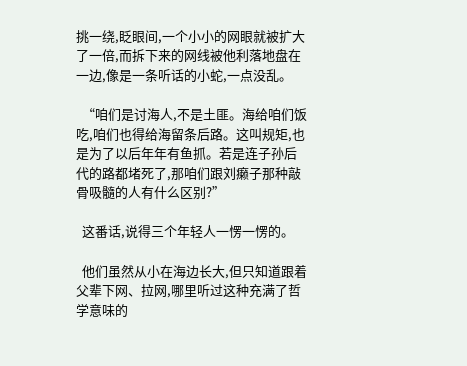挑一绕,眨眼间,一个小小的网眼就被扩大了一倍,而拆下来的网线被他利落地盘在一边,像是一条听话的小蛇,一点没乱。

  “咱们是讨海人,不是土匪。海给咱们饭吃,咱们也得给海留条后路。这叫规矩,也是为了以后年年有鱼抓。若是连子孙后代的路都堵死了,那咱们跟刘癞子那种敲骨吸髓的人有什么区别?”

  这番话,说得三个年轻人一愣一愣的。

  他们虽然从小在海边长大,但只知道跟着父辈下网、拉网,哪里听过这种充满了哲学意味的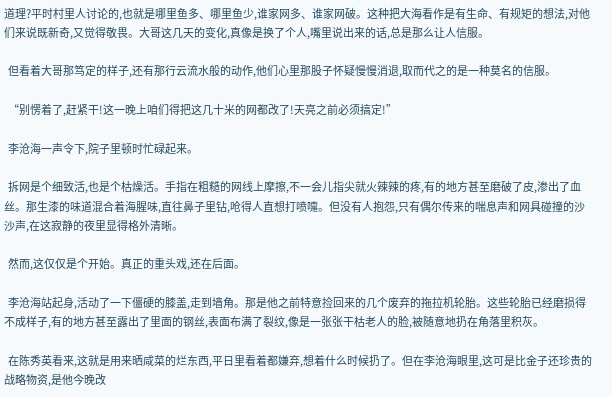道理?平时村里人讨论的,也就是哪里鱼多、哪里鱼少,谁家网多、谁家网破。这种把大海看作是有生命、有规矩的想法,对他们来说既新奇,又觉得敬畏。大哥这几天的变化,真像是换了个人,嘴里说出来的话,总是那么让人信服。

  但看着大哥那笃定的样子,还有那行云流水般的动作,他们心里那股子怀疑慢慢消退,取而代之的是一种莫名的信服。

  “别愣着了,赶紧干!这一晚上咱们得把这几十米的网都改了!天亮之前必须搞定!”

  李沧海一声令下,院子里顿时忙碌起来。

  拆网是个细致活,也是个枯燥活。手指在粗糙的网线上摩擦,不一会儿指尖就火辣辣的疼,有的地方甚至磨破了皮,渗出了血丝。那生漆的味道混合着海腥味,直往鼻子里钻,呛得人直想打喷嚏。但没有人抱怨,只有偶尔传来的喘息声和网具碰撞的沙沙声,在这寂静的夜里显得格外清晰。

  然而,这仅仅是个开始。真正的重头戏,还在后面。

  李沧海站起身,活动了一下僵硬的膝盖,走到墙角。那是他之前特意捡回来的几个废弃的拖拉机轮胎。这些轮胎已经磨损得不成样子,有的地方甚至露出了里面的钢丝,表面布满了裂纹,像是一张张干枯老人的脸,被随意地扔在角落里积灰。

  在陈秀英看来,这就是用来晒咸菜的烂东西,平日里看着都嫌弃,想着什么时候扔了。但在李沧海眼里,这可是比金子还珍贵的战略物资,是他今晚改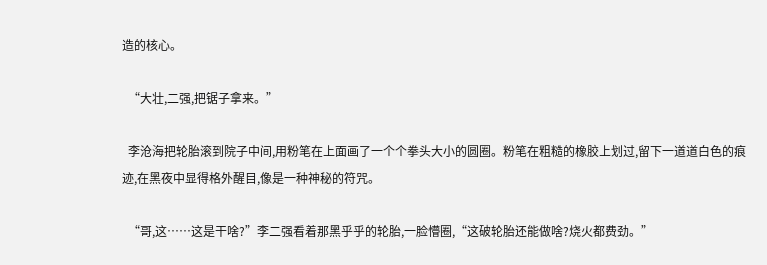造的核心。

  “大壮,二强,把锯子拿来。”

  李沧海把轮胎滚到院子中间,用粉笔在上面画了一个个拳头大小的圆圈。粉笔在粗糙的橡胶上划过,留下一道道白色的痕迹,在黑夜中显得格外醒目,像是一种神秘的符咒。

  “哥,这……这是干啥?”李二强看着那黑乎乎的轮胎,一脸懵圈,“这破轮胎还能做啥?烧火都费劲。”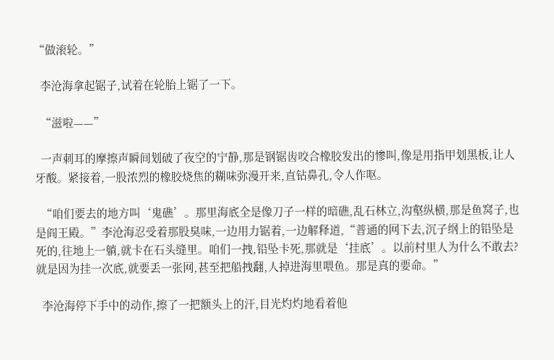“做滚轮。”

  李沧海拿起锯子,试着在轮胎上锯了一下。

  “滋啦——”

  一声刺耳的摩擦声瞬间划破了夜空的宁静,那是钢锯齿咬合橡胶发出的惨叫,像是用指甲划黑板,让人牙酸。紧接着,一股浓烈的橡胶烧焦的糊味弥漫开来,直钻鼻孔,令人作呕。

  “咱们要去的地方叫‘鬼礁’。那里海底全是像刀子一样的暗礁,乱石林立,沟壑纵横,那是鱼窝子,也是阎王殿。”李沧海忍受着那股臭味,一边用力锯着,一边解释道,“普通的网下去,沉子纲上的铅坠是死的,往地上一躺,就卡在石头缝里。咱们一拽,铅坠卡死,那就是‘挂底’。以前村里人为什么不敢去?就是因为挂一次底,就要丢一张网,甚至把船拽翻,人掉进海里喂鱼。那是真的要命。”

  李沧海停下手中的动作,擦了一把额头上的汗,目光灼灼地看着他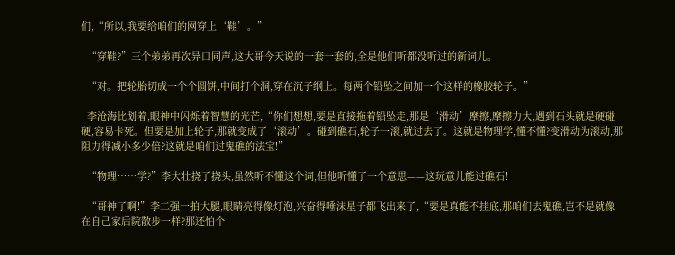们,“所以,我要给咱们的网穿上‘鞋’。”

  “穿鞋?”三个弟弟再次异口同声,这大哥今天说的一套一套的,全是他们听都没听过的新词儿。

  “对。把轮胎切成一个个圆饼,中间打个洞,穿在沉子纲上。每两个铅坠之间加一个这样的橡胶轮子。”

  李沧海比划着,眼神中闪烁着智慧的光芒,“你们想想,要是直接拖着铅坠走,那是‘滑动’摩擦,摩擦力大,遇到石头就是硬碰硬,容易卡死。但要是加上轮子,那就变成了‘滚动’。碰到礁石,轮子一滚,就过去了。这就是物理学,懂不懂?变滑动为滚动,那阻力得减小多少倍?这就是咱们过鬼礁的法宝!”

  “物理……学?”李大壮挠了挠头,虽然听不懂这个词,但他听懂了一个意思——这玩意儿能过礁石!

  “哥神了啊!”李二强一拍大腿,眼睛亮得像灯泡,兴奋得唾沫星子都飞出来了,“要是真能不挂底,那咱们去鬼礁,岂不是就像在自己家后院散步一样?那还怕个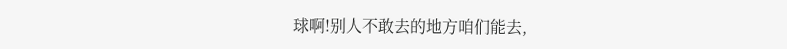球啊!别人不敢去的地方咱们能去,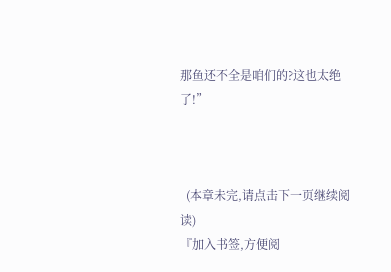那鱼还不全是咱们的?这也太绝了!”



  (本章未完,请点击下一页继续阅读)
『加入书签,方便阅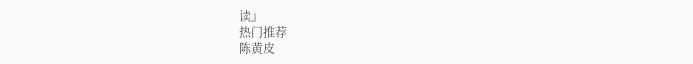读』
热门推荐
陈黄皮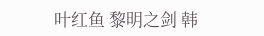叶红鱼 黎明之剑 韩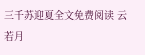三千苏迎夏全文免费阅读 云若月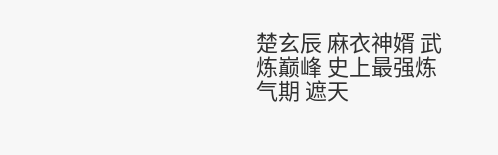楚玄辰 麻衣神婿 武炼巅峰 史上最强炼气期 遮天